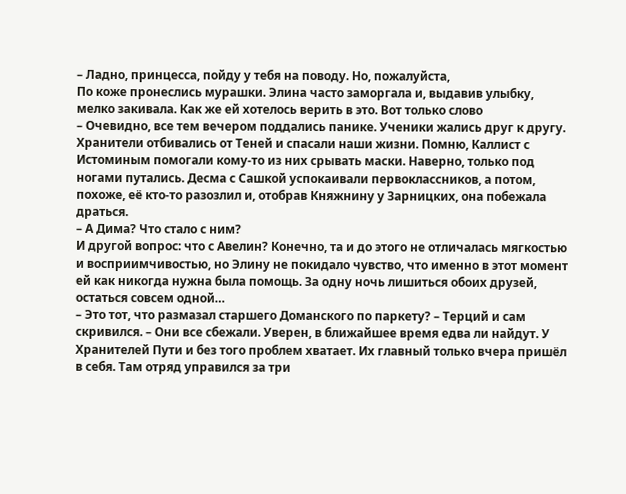– Ладно, принцесса, пойду у тебя на поводу. Но, пожалуйста,
По коже пронеслись мурашки. Элина часто заморгала и, выдавив улыбку, мелко закивала. Как же ей хотелось верить в это. Вот только слово
– Очевидно, все тем вечером поддались панике. Ученики жались друг к другу. Хранители отбивались от Теней и спасали наши жизни. Помню, Каллист с Истоминым помогали кому-то из них срывать маски. Наверно, только под ногами путались. Десма с Сашкой успокаивали первоклассников, а потом, похоже, её кто-то разозлил и, отобрав Княжнину у Зарницких, она побежала драться.
– А Дима? Что стало с ним?
И другой вопрос: что с Авелин? Конечно, та и до этого не отличалась мягкостью и восприимчивостью, но Элину не покидало чувство, что именно в этот момент ей как никогда нужна была помощь. За одну ночь лишиться обоих друзей, остаться совсем одной…
– Это тот, что размазал старшего Доманского по паркету? – Терций и сам скривился. – Они все сбежали. Уверен, в ближайшее время едва ли найдут. У Хранителей Пути и без того проблем хватает. Их главный только вчера пришёл в себя. Там отряд управился за три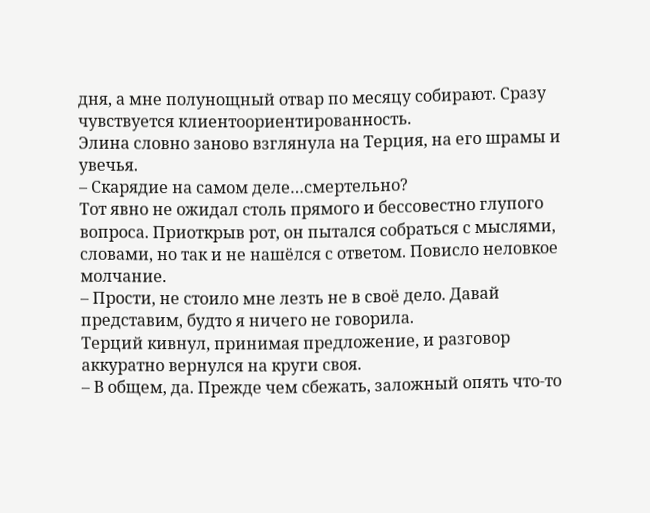дня, а мне полунощный отвар по месяцу собирают. Сразу чувствуется клиентоориентированность.
Элина словно заново взглянула на Терция, на его шрамы и увечья.
– Скарядие на самом деле…смертельно?
Тот явно не ожидал столь прямого и бессовестно глупого вопроса. Приоткрыв рот, он пытался собраться с мыслями, словами, но так и не нашёлся с ответом. Повисло неловкое молчание.
– Прости, не стоило мне лезть не в своё дело. Давай представим, будто я ничего не говорила.
Терций кивнул, принимая предложение, и разговор аккуратно вернулся на круги своя.
– В общем, да. Прежде чем сбежать, заложный опять что-то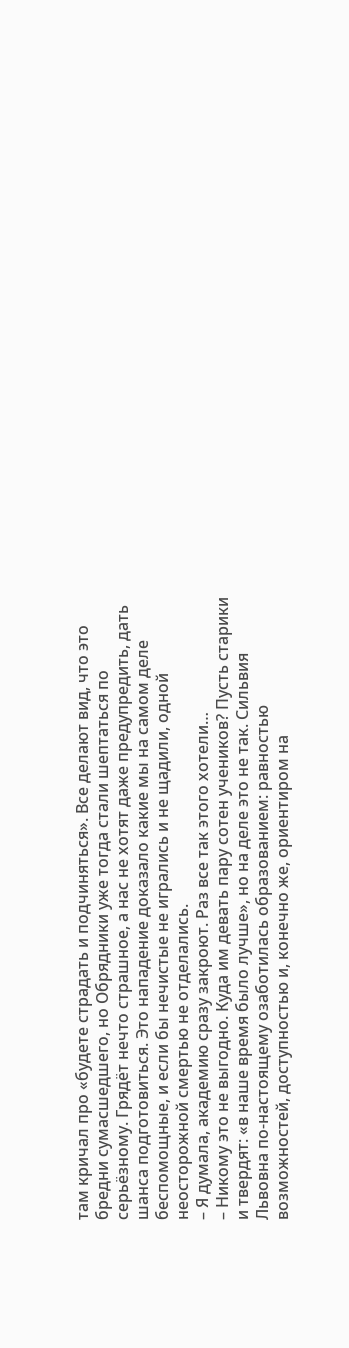там кричал про «будете страдать и подчиняться». Все делают вид, что это бредни сумасшедшего, но Обрядники уже тогда стали шептаться по серьёзному. Грядёт нечто страшное, а нас не хотят даже предупредить, дать шанса подготовиться. Это нападение доказало какие мы на самом деле беспомощные, и если бы нечистые не игрались и не щадили, одной неосторожной смертью не отделались.
– Я думала, академию сразу закроют. Раз все так этого хотели…
– Никому это не выгодно. Куда им девать пару сотен учеников? Пусть старики и твердят: «в наше время было лучше», но на деле это не так. Сильвия Львовна по-настоящему озаботилась образованием: равностью возможностей, доступностью и, конечно же, ориентиром на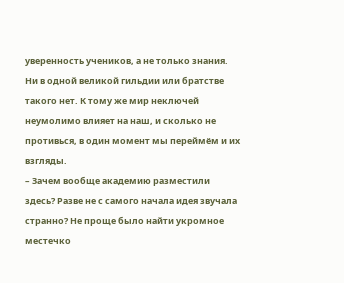уверенность учеников, а не только знания. Ни в одной великой гильдии или братстве такого нет. К тому же мир неключей неумолимо влияет на наш, и сколько не противься, в один момент мы переймём и их взгляды.
– Зачем вообще академию разместили здесь? Разве не с самого начала идея звучала странно? Не проще было найти укромное местечко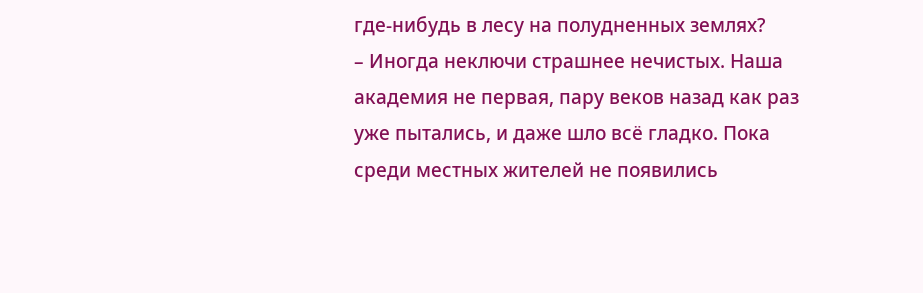где-нибудь в лесу на полудненных землях?
– Иногда неключи страшнее нечистых. Наша академия не первая, пару веков назад как раз уже пытались, и даже шло всё гладко. Пока среди местных жителей не появились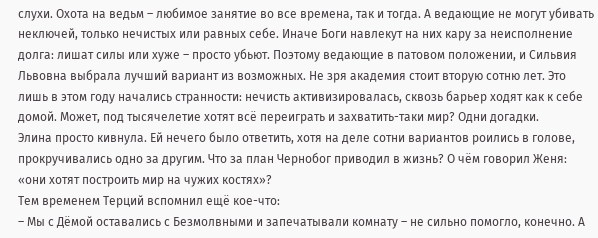слухи. Охота на ведьм – любимое занятие во все времена, так и тогда. А ведающие не могут убивать неключей, только нечистых или равных себе. Иначе Боги навлекут на них кару за неисполнение долга: лишат силы или хуже – просто убьют. Поэтому ведающие в патовом положении, и Сильвия Львовна выбрала лучший вариант из возможных. Не зря академия стоит вторую сотню лет. Это лишь в этом году начались странности: нечисть активизировалась, сквозь барьер ходят как к себе домой. Может, под тысячелетие хотят всё переиграть и захватить-таки мир? Одни догадки.
Элина просто кивнула. Ей нечего было ответить, хотя на деле сотни вариантов роились в голове, прокручивались одно за другим. Что за план Чернобог приводил в жизнь? О чём говорил Женя: «они хотят построить мир на чужих костях»?
Тем временем Терций вспомнил ещё кое-что:
– Мы с Дёмой оставались с Безмолвными и запечатывали комнату – не сильно помогло, конечно. А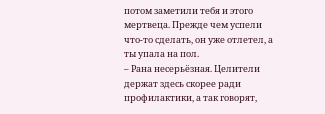потом заметили тебя и этого мертвеца. Прежде чем успели что-то сделать, он уже отлетел, а ты упала на пол.
– Рана несерьёзная. Целители держат здесь скорее ради профилактики, а так говорят,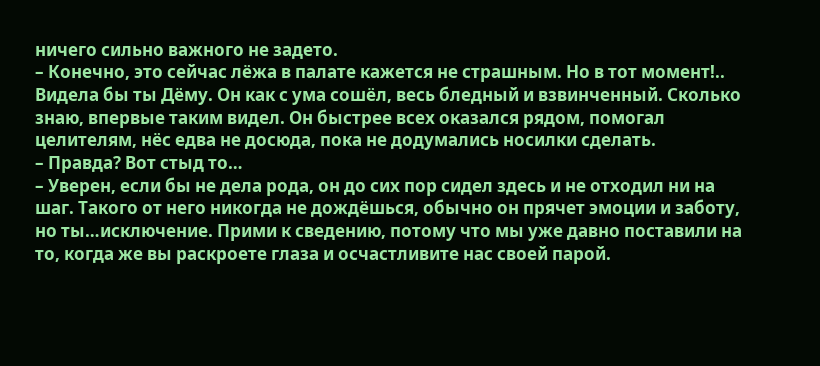ничего сильно важного не задето.
– Конечно, это сейчас лёжа в палате кажется не страшным. Но в тот момент!.. Видела бы ты Дёму. Он как с ума сошёл, весь бледный и взвинченный. Сколько знаю, впервые таким видел. Он быстрее всех оказался рядом, помогал целителям, нёс едва не досюда, пока не додумались носилки сделать.
– Правда? Вот стыд то…
– Уверен, если бы не дела рода, он до сих пор сидел здесь и не отходил ни на шаг. Такого от него никогда не дождёшься, обычно он прячет эмоции и заботу, но ты…исключение. Прими к сведению, потому что мы уже давно поставили на то, когда же вы раскроете глаза и осчастливите нас своей парой.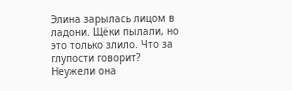Элина зарылась лицом в ладони. Щёки пылали, но это только злило. Что за глупости говорит? Неужели она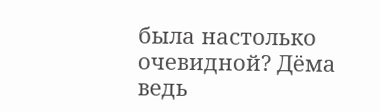была настолько очевидной? Дёма ведь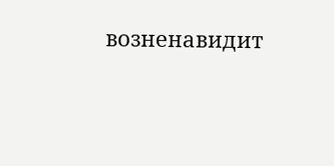возненавидит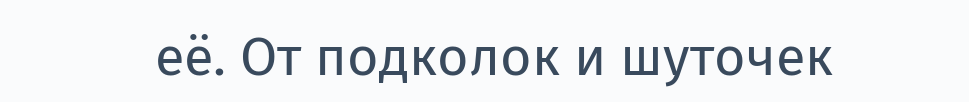её. От подколок и шуточек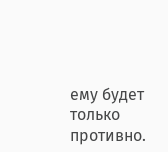ему будет только противно.